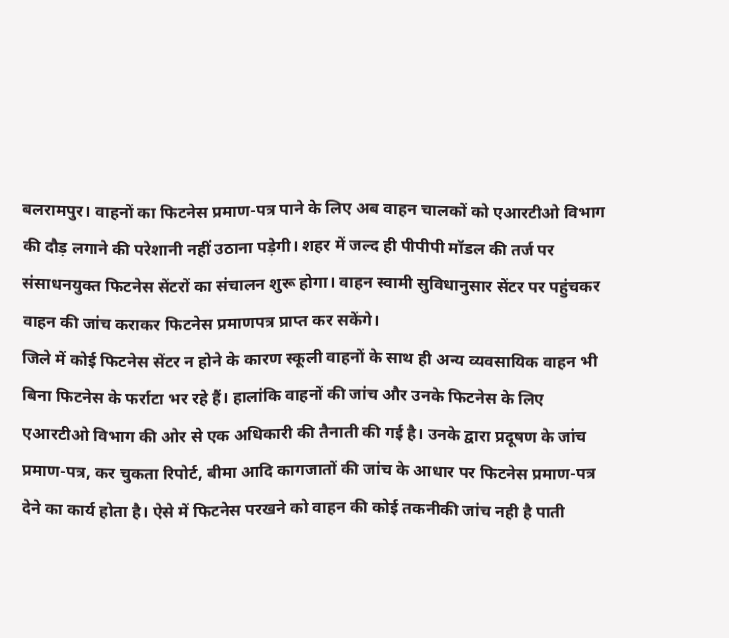बलरामपुर। वाहनों का फिटनेस प्रमाण-पत्र पाने के लिए अब वाहन चालकों को एआरटीओ विभाग की दौड़ लगाने की परेशानी नहीं उठाना पड़ेगी। शहर में जल्द ही पीपीपी मॉडल की तर्ज पर संसाधनयुक्त फिटनेस सेंटरों का संचालन शुरू होगा। वाहन स्वामी सुविधानुसार सेंटर पर पहुंचकर वाहन की जांच कराकर फिटनेस प्रमाणपत्र प्राप्त कर सकेंगे।
जिले में कोई फिटनेस सेंटर न होने के कारण स्कूली वाहनों के साथ ही अन्य व्यवसायिक वाहन भी बिना फिटनेस के फर्राटा भर रहे हैं। हालांकि वाहनों की जांच और उनके फिटनेस के लिए एआरटीओ विभाग की ओर से एक अधिकारी की तैनाती की गई है। उनके द्वारा प्रदूषण के जांच प्रमाण-पत्र, कर चुकता रिपोर्ट, बीमा आदि कागजातों की जांच के आधार पर फिटनेस प्रमाण-पत्र देने का कार्य होता है। ऐसे में फिटनेस परखने को वाहन की कोई तकनीकी जांच नही है पाती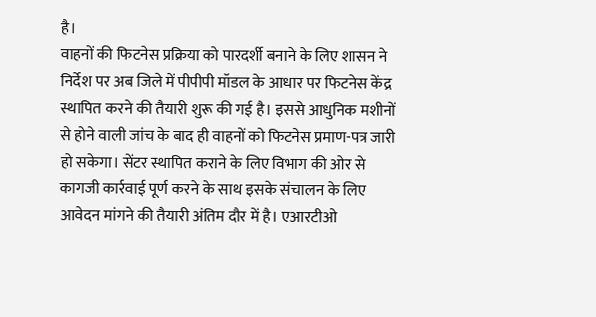है।
वाहनों की फिटनेस प्रक्रिया को पारदर्शी बनाने के लिए शासन ने निर्देश पर अब जिले में पीपीपी मॉडल के आधार पर फिटनेस केंद्र स्थापित करने की तैयारी शुरू की गई है। इससे आधुनिक मशीनों से होने वाली जांच के बाद ही वाहनों को फिटनेस प्रमाण-पत्र जारी हो सकेगा। सेंटर स्थापित कराने के लिए विभाग की ओर से कागजी कार्रवाई पूर्ण करने के साथ इसके संचालन के लिए आवेदन मांगने की तैयारी अंतिम दौर में है। एआरटीओ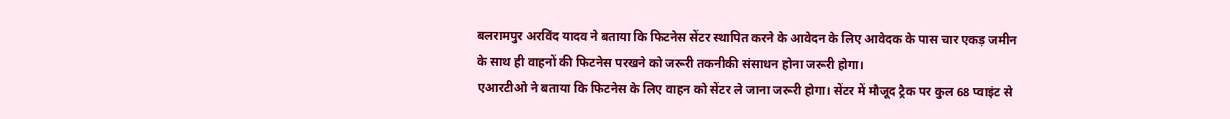बलरामपुर अरविंद यादव ने बताया कि फिटनेस सेंटर स्थापित करने के आवेदन के लिए आवेदक के पास चार एकड़ जमीन के साथ ही वाहनों की फिटनेस परखने को जरूरी तकनीकी संसाधन होना जरूरी होगा।
एआरटीओ ने बताया कि फिटनेस के लिए वाहन को सेंटर ले जाना जरूरी होगा। सेंटर में मौजूद ट्रैक पर कुल 68 प्वाइंट से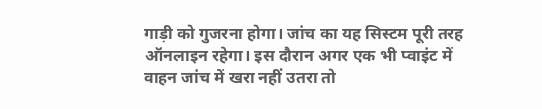गाड़ी को गुजरना होगा। जांच का यह सिस्टम पूरी तरह ऑनलाइन रहेगा। इस दौरान अगर एक भी प्वाइंट में वाहन जांच में खरा नहीं उतरा तो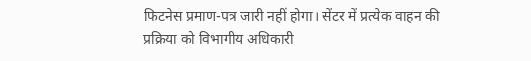फिटनेस प्रमाण-पत्र जारी नहीं होगा। सेंटर में प्रत्येक वाहन की प्रक्रिया को विभागीय अधिकारी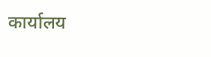कार्यालय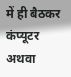में ही बैठकर कंप्यूटर अथवा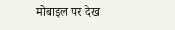मोबाइल पर देख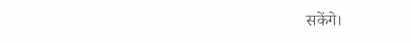सकेंगे।